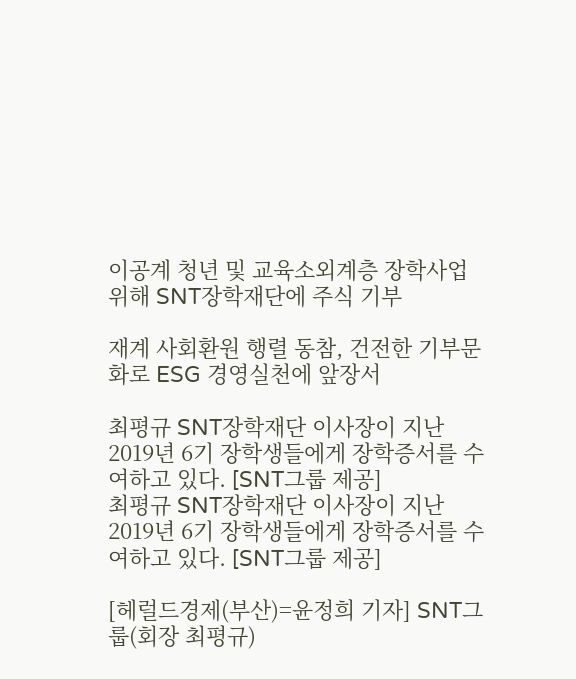이공계 청년 및 교육소외계층 장학사업 위해 SNT장학재단에 주식 기부

재계 사회환원 행렬 동참, 건전한 기부문화로 ESG 경영실천에 앞장서

최평규 SNT장학재단 이사장이 지난 2019년 6기 장학생들에게 장학증서를 수여하고 있다. [SNT그룹 제공]
최평규 SNT장학재단 이사장이 지난 2019년 6기 장학생들에게 장학증서를 수여하고 있다. [SNT그룹 제공]

[헤럴드경제(부산)=윤정희 기자] SNT그룹(회장 최평규)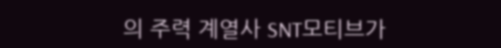의 주력 계열사 SNT모티브가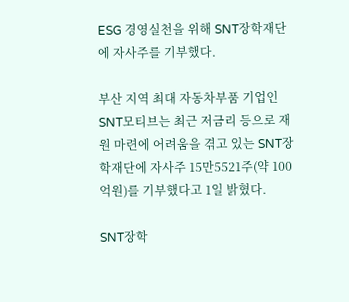ESG 경영실천을 위해 SNT장학재단에 자사주를 기부했다.

부산 지역 최대 자동차부품 기업인 SNT모티브는 최근 저금리 등으로 재원 마련에 어려움을 겪고 있는 SNT장학재단에 자사주 15만5521주(약 100억원)를 기부했다고 1일 밝혔다.

SNT장학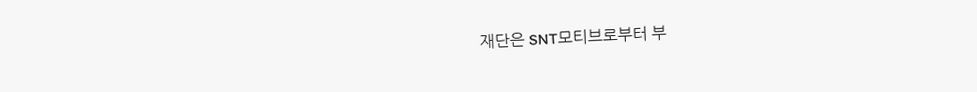재단은 SNT모티브로부터 부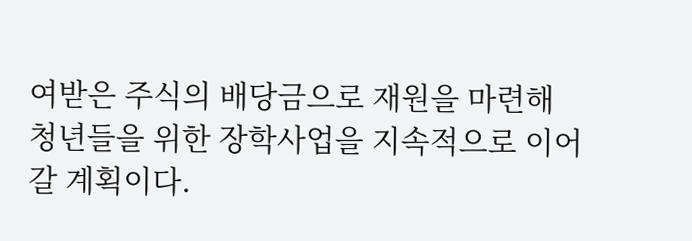여받은 주식의 배당금으로 재원을 마련해 청년들을 위한 장학사업을 지속적으로 이어갈 계획이다.